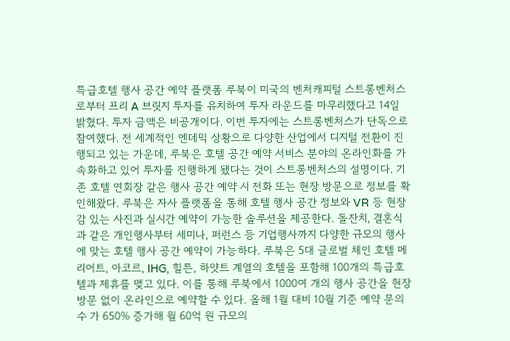특급호텔 행사 공간 예약 플랫폼 루북이 미국의 벤처캐피털 스트롱벤처스로부터 프리 A 브릿지 투자를 유치하여 투자 라운드를 마무리했다고 14일 밝혔다. 투자 금액은 비공개이다. 이번 투자에는 스트롱벤처스가 단독으로 참여했다. 전 세계적인 엔데믹 상황으로 다양한 산업에서 디지털 전환이 진행되고 있는 가운데, 루북은 호텔 공간 예약 서비스 분야의 온라인화를 가속화하고 있어 투자를 진행하게 됐다는 것이 스트롱벤처스의 설명이다. 기존 호텔 연회장 같은 행사 공간 예약 시 전화 또는 현장 방문으로 정보를 확인해왔다. 루북은 자사 플랫폼을 통해 호텔 행사 공간 정보와 VR 등 현장감 있는 사진과 실시간 예약이 가능한 솔루션을 제공한다. 돌잔치, 결혼식과 같은 개인행사부터 세미나, 퍼런스 등 기업행사까지 다양한 규모의 행사에 맞는 호텔 행사 공간 예약이 가능하다. 루북은 5대 글로벌 체인 호텔 메리어트, 아코르, IHG, 힐튼, 하얏트 계열의 호텔을 포함해 100개의 특급호텔과 제휴를 맺고 있다. 이를 통해 루북에서 1000여 개의 행사 공간을 현장 방문 없이 온라인으로 예약할 수 있다. 올해 1월 대비 10월 기준 예약 문의 수 가 650% 증가해 월 60억 원 규모의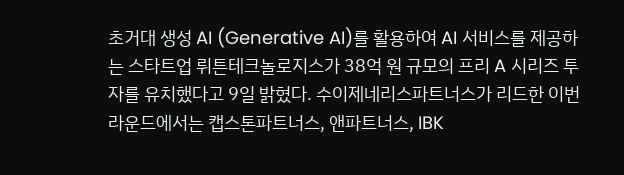초거대 생성 AI (Generative AI)를 활용하여 AI 서비스를 제공하는 스타트업 뤼튼테크놀로지스가 38억 원 규모의 프리 A 시리즈 투자를 유치했다고 9일 밝혔다. 수이제네리스파트너스가 리드한 이번 라운드에서는 캡스톤파트너스, 앤파트너스, IBK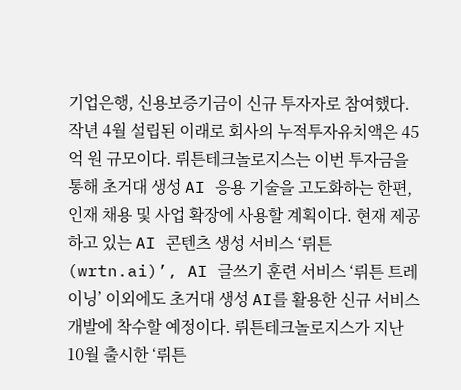기업은행, 신용보증기금이 신규 투자자로 참여했다. 작년 4월 설립된 이래로 회사의 누적투자유치액은 45억 원 규모이다. 뤼튼테크놀로지스는 이번 투자금을 통해 초거대 생성 AI 응용 기술을 고도화하는 한편, 인재 채용 및 사업 확장에 사용할 계획이다. 현재 제공하고 있는 AI 콘텐츠 생성 서비스 ‘뤼튼(wrtn.ai)’, AI 글쓰기 훈련 서비스 ‘뤼튼 트레이닝’ 이외에도 초거대 생성 AI를 활용한 신규 서비스 개발에 착수할 예정이다. 뤼튼테크놀로지스가 지난 10월 출시한 ‘뤼튼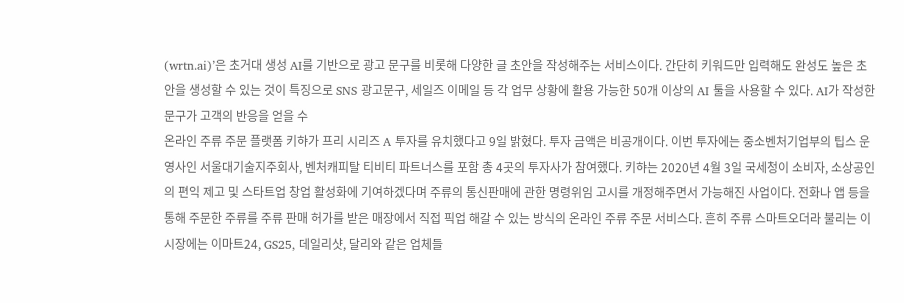(wrtn.ai)’은 초거대 생성 AI를 기반으로 광고 문구를 비롯해 다양한 글 초안을 작성해주는 서비스이다. 간단히 키워드만 입력해도 완성도 높은 초안을 생성할 수 있는 것이 특징으로 SNS 광고문구, 세일즈 이메일 등 각 업무 상황에 활용 가능한 50개 이상의 AI 툴을 사용할 수 있다. AI가 작성한 문구가 고객의 반응을 얻을 수
온라인 주류 주문 플랫폼 키햐가 프리 시리즈 A 투자를 유치했다고 9일 밝혔다. 투자 금액은 비공개이다. 이번 투자에는 중소벤처기업부의 팁스 운영사인 서울대기술지주회사, 벤처캐피탈 티비티 파트너스를 포함 총 4곳의 투자사가 참여했다. 키햐는 2020년 4월 3일 국세청이 소비자, 소상공인의 편익 제고 및 스타트업 창업 활성화에 기여하겠다며 주류의 통신판매에 관한 명령위임 고시를 개정해주면서 가능해진 사업이다. 전화나 앱 등을 통해 주문한 주류를 주류 판매 허가를 받은 매장에서 직접 픽업 해갈 수 있는 방식의 온라인 주류 주문 서비스다. 흔히 주류 스마트오더라 불리는 이 시장에는 이마트24, GS25, 데일리샷, 달리와 같은 업체들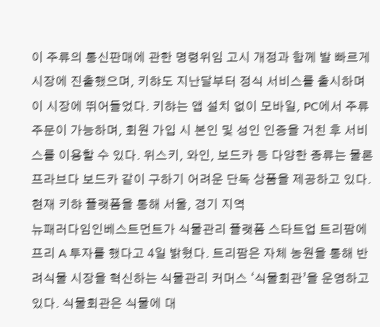이 주류의 통신판매에 관한 명령위임 고시 개정과 함께 발 빠르게 시장에 진출했으며, 키햐도 지난달부터 정식 서비스를 출시하며 이 시장에 뛰어들었다. 키햐는 앱 설치 없이 모바일, PC에서 주류 주문이 가능하며, 회원 가입 시 본인 및 성인 인증을 거친 후 서비스를 이용할 수 있다. 위스키, 와인, 보드카 등 다양한 종류는 물론 프라브다 보드카 같이 구하기 어려운 단독 상품을 제공하고 있다. 현재 키햐 플랫폼을 통해 서울, 경기 지역
뉴패러다임인베스트먼트가 식물관리 플랫폼 스타트업 트리팜에 프리 A 투자를 했다고 4일 밝혔다. 트리팜은 자체 농원을 통해 반려식물 시장을 혁신하는 식물관리 커머스 ‘식물회관’을 운영하고 있다. 식물회관은 식물에 대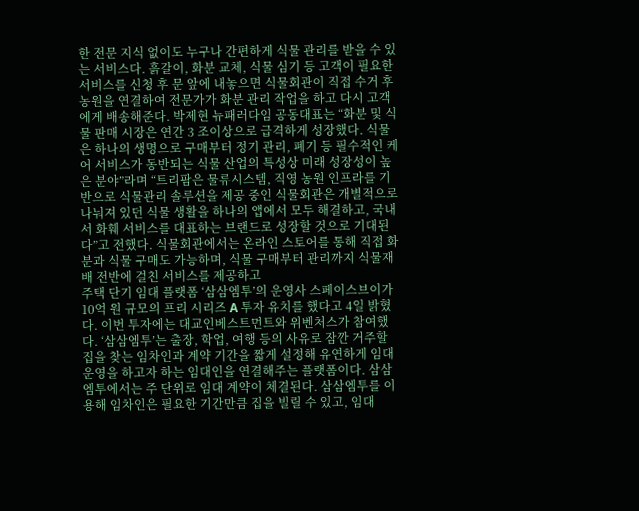한 전문 지식 없이도 누구나 간편하게 식물 관리를 받을 수 있는 서비스다. 흙갈이, 화분 교체, 식물 심기 등 고객이 필요한 서비스를 신청 후 문 앞에 내놓으면 식물회관이 직접 수거 후 농원을 연결하여 전문가가 화분 관리 작업을 하고 다시 고객에게 배송해준다. 박제현 뉴패러다임 공동대표는 “화분 및 식물 판매 시장은 연간 3 조이상으로 급격하게 성장했다. 식물은 하나의 생명으로 구매부터 정기 관리, 폐기 등 필수적인 케어 서비스가 동반되는 식물 산업의 특성상 미래 성장성이 높은 분야”라며 “트리팜은 물류시스템, 직영 농원 인프라를 기반으로 식물관리 솔루션을 제공 중인 식물회관은 개별적으로 나눠져 있던 식물 생활을 하나의 앱에서 모두 해결하고, 국내서 화훼 서비스를 대표하는 브랜드로 성장할 것으로 기대된다”고 전했다. 식물회관에서는 온라인 스토어를 통해 직접 화분과 식물 구매도 가능하며, 식물 구매부터 관리까지 식물재배 전반에 걸친 서비스를 제공하고
주택 단기 임대 플랫폼 ‘삼삼엠투’의 운영사 스페이스브이가 10억 원 규모의 프리 시리즈 A 투자 유치를 했다고 4일 밝혔다. 이번 투자에는 대교인베스트먼트와 위벤처스가 참여했다. ‘삼삼엠투’는 출장, 학업, 여행 등의 사유로 잠깐 거주할 집을 찾는 임차인과 계약 기간을 짧게 설정해 유연하게 임대 운영을 하고자 하는 임대인을 연결해주는 플랫폼이다. 삼삼엠투에서는 주 단위로 임대 계약이 체결된다. 삼삼엠투를 이용해 임차인은 필요한 기간만큼 집을 빌릴 수 있고, 임대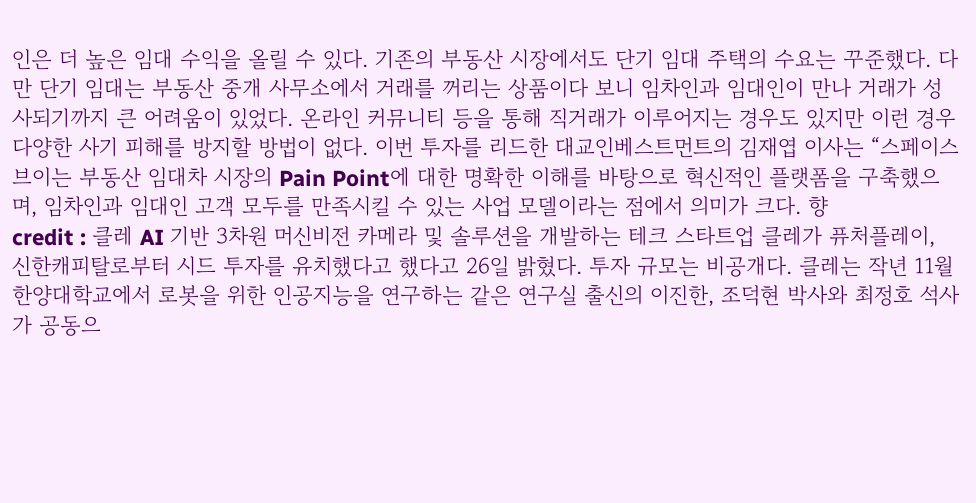인은 더 높은 임대 수익을 올릴 수 있다. 기존의 부동산 시장에서도 단기 임대 주택의 수요는 꾸준했다. 다만 단기 임대는 부동산 중개 사무소에서 거래를 꺼리는 상품이다 보니 임차인과 임대인이 만나 거래가 성사되기까지 큰 어려움이 있었다. 온라인 커뮤니티 등을 통해 직거래가 이루어지는 경우도 있지만 이런 경우 다양한 사기 피해를 방지할 방법이 없다. 이번 투자를 리드한 대교인베스트먼트의 김재엽 이사는 “스페이스브이는 부동산 임대차 시장의 Pain Point에 대한 명확한 이해를 바탕으로 혁신적인 플랫폼을 구축했으며, 임차인과 임대인 고객 모두를 만족시킬 수 있는 사업 모델이라는 점에서 의미가 크다. 향
credit : 클레 AI 기반 3차원 머신비전 카메라 및 솔루션을 개발하는 테크 스타트업 클레가 퓨처플레이, 신한캐피탈로부터 시드 투자를 유치했다고 했다고 26일 밝혔다. 투자 규모는 비공개다. 클레는 작년 11월 한양대학교에서 로봇을 위한 인공지능을 연구하는 같은 연구실 출신의 이진한, 조덕현 박사와 최정호 석사가 공동으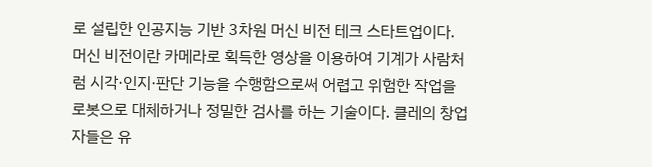로 설립한 인공지능 기반 3차원 머신 비전 테크 스타트업이다. 머신 비전이란 카메라로 획득한 영상을 이용하여 기계가 사람처럼 시각·인지·판단 기능을 수행함으로써 어렵고 위험한 작업을 로봇으로 대체하거나 정밀한 검사를 하는 기술이다. 클레의 창업자들은 유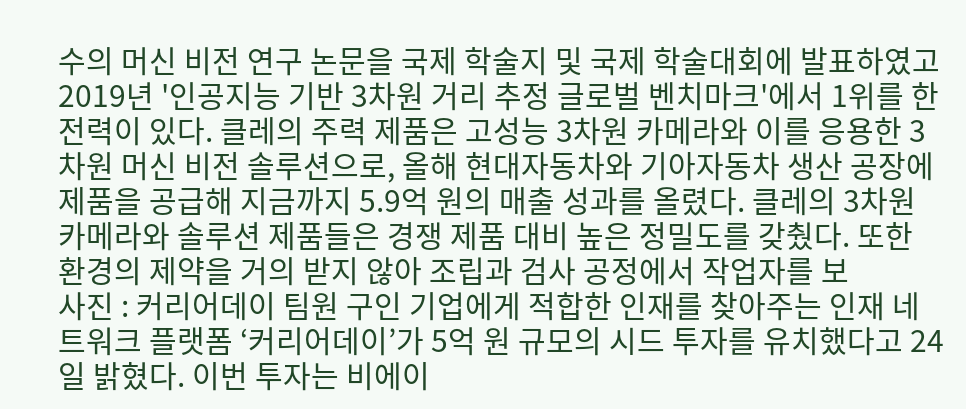수의 머신 비전 연구 논문을 국제 학술지 및 국제 학술대회에 발표하였고 2019년 '인공지능 기반 3차원 거리 추정 글로벌 벤치마크'에서 1위를 한 전력이 있다. 클레의 주력 제품은 고성능 3차원 카메라와 이를 응용한 3차원 머신 비전 솔루션으로, 올해 현대자동차와 기아자동차 생산 공장에 제품을 공급해 지금까지 5.9억 원의 매출 성과를 올렸다. 클레의 3차원 카메라와 솔루션 제품들은 경쟁 제품 대비 높은 정밀도를 갖췄다. 또한 환경의 제약을 거의 받지 않아 조립과 검사 공정에서 작업자를 보
사진 : 커리어데이 팀원 구인 기업에게 적합한 인재를 찾아주는 인재 네트워크 플랫폼 ‘커리어데이’가 5억 원 규모의 시드 투자를 유치했다고 24일 밝혔다. 이번 투자는 비에이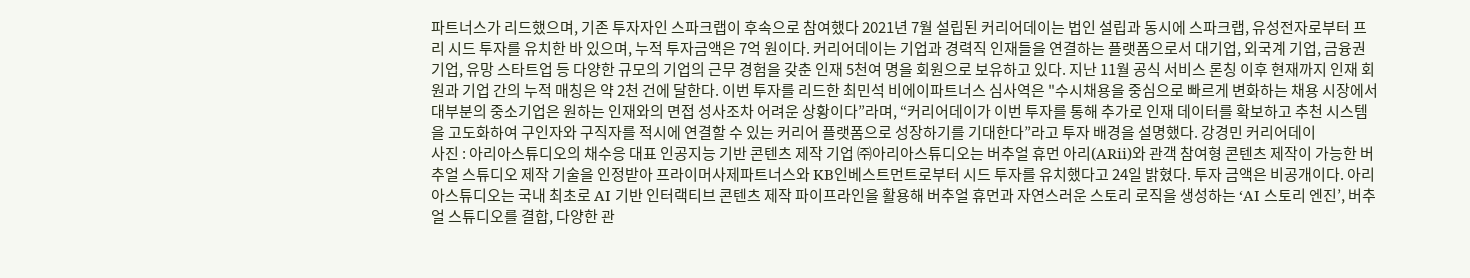파트너스가 리드했으며, 기존 투자자인 스파크랩이 후속으로 참여했다 2021년 7월 설립된 커리어데이는 법인 설립과 동시에 스파크랩, 유성전자로부터 프리 시드 투자를 유치한 바 있으며, 누적 투자금액은 7억 원이다. 커리어데이는 기업과 경력직 인재들을 연결하는 플랫폼으로서 대기업, 외국계 기업, 금융권 기업, 유망 스타트업 등 다양한 규모의 기업의 근무 경험을 갖춘 인재 5천여 명을 회원으로 보유하고 있다. 지난 11월 공식 서비스 론칭 이후 현재까지 인재 회원과 기업 간의 누적 매칭은 약 2천 건에 달한다. 이번 투자를 리드한 최민석 비에이파트너스 심사역은 "수시채용을 중심으로 빠르게 변화하는 채용 시장에서 대부분의 중소기업은 원하는 인재와의 면접 성사조차 어려운 상황이다”라며, “커리어데이가 이번 투자를 통해 추가로 인재 데이터를 확보하고 추천 시스템을 고도화하여 구인자와 구직자를 적시에 연결할 수 있는 커리어 플랫폼으로 성장하기를 기대한다”라고 투자 배경을 설명했다. 강경민 커리어데이
사진 : 아리아스튜디오의 채수응 대표 인공지능 기반 콘텐츠 제작 기업 ㈜아리아스튜디오는 버추얼 휴먼 아리(ARii)와 관객 참여형 콘텐츠 제작이 가능한 버추얼 스튜디오 제작 기술을 인정받아 프라이머사제파트너스와 KB인베스트먼트로부터 시드 투자를 유치했다고 24일 밝혔다. 투자 금액은 비공개이다. 아리아스튜디오는 국내 최초로 AI 기반 인터랙티브 콘텐츠 제작 파이프라인을 활용해 버추얼 휴먼과 자연스러운 스토리 로직을 생성하는 ‘AI 스토리 엔진’, 버추얼 스튜디오를 결합, 다양한 관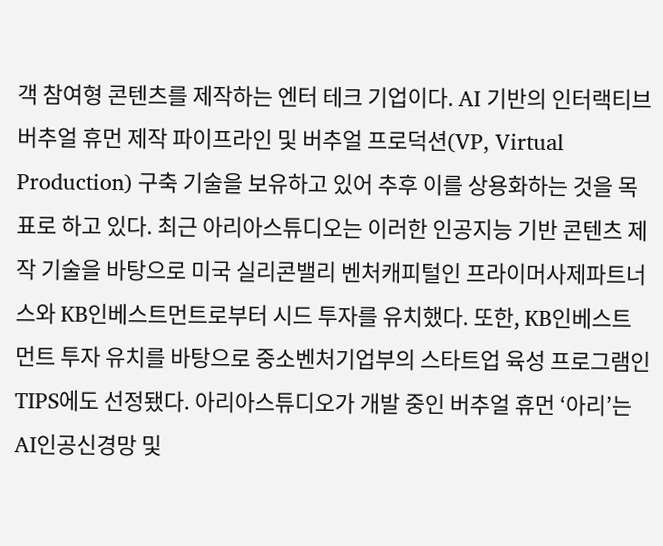객 참여형 콘텐츠를 제작하는 엔터 테크 기업이다. AI 기반의 인터랙티브 버추얼 휴먼 제작 파이프라인 및 버추얼 프로덕션(VP, Virtual Production) 구축 기술을 보유하고 있어 추후 이를 상용화하는 것을 목표로 하고 있다. 최근 아리아스튜디오는 이러한 인공지능 기반 콘텐츠 제작 기술을 바탕으로 미국 실리콘밸리 벤처캐피털인 프라이머사제파트너스와 KB인베스트먼트로부터 시드 투자를 유치했다. 또한, KB인베스트먼트 투자 유치를 바탕으로 중소벤처기업부의 스타트업 육성 프로그램인 TIPS에도 선정됐다. 아리아스튜디오가 개발 중인 버추얼 휴먼 ‘아리’는 AI인공신경망 및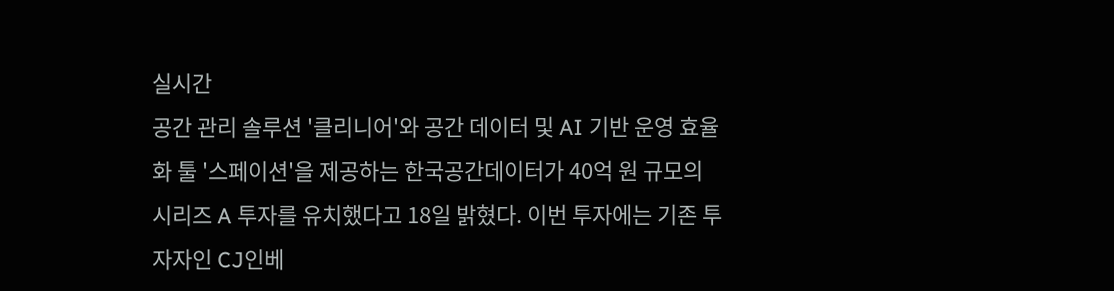실시간
공간 관리 솔루션 '클리니어'와 공간 데이터 및 AI 기반 운영 효율화 툴 '스페이션'을 제공하는 한국공간데이터가 40억 원 규모의 시리즈 A 투자를 유치했다고 18일 밝혔다. 이번 투자에는 기존 투자자인 CJ인베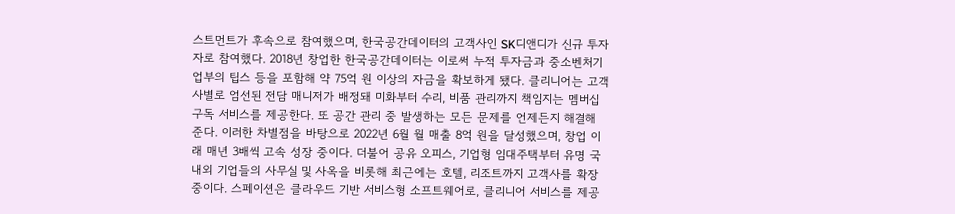스트먼트가 후속으로 참여했으며, 한국공간데이터의 고객사인 SK디앤디가 신규 투자자로 참여했다. 2018년 창업한 한국공간데이터는 이로써 누적 투자금과 중소벤처기업부의 팁스 등을 포함해 약 75억 원 이상의 자금을 확보하게 됐다. 클리니어는 고객사별로 엄선된 전담 매니저가 배정돼 미화부터 수리, 비품 관리까지 책임지는 멤버십 구독 서비스를 제공한다. 또 공간 관리 중 발생하는 모든 문제를 언제든지 해결해 준다. 이러한 차별점을 바탕으로 2022년 6월 월 매출 8억 원을 달성했으며, 창업 이래 매년 3배씩 고속 성장 중이다. 더불어 공유 오피스, 기업형 임대주택부터 유명 국내외 기업들의 사무실 및 사옥을 비롯해 최근에는 호텔, 리조트까지 고객사를 확장 중이다. 스페이션은 클라우드 기반 서비스형 소프트웨어로, 클리니어 서비스를 제공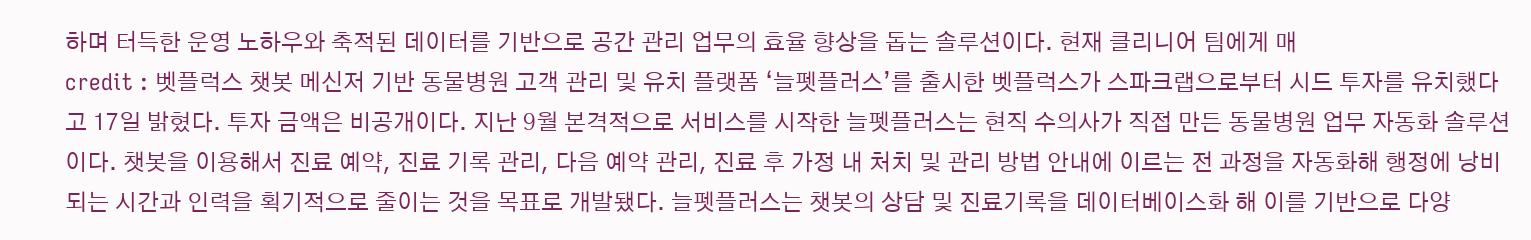하며 터득한 운영 노하우와 축적된 데이터를 기반으로 공간 관리 업무의 효율 향상을 돕는 솔루션이다. 현재 클리니어 팀에게 매
credit : 벳플럭스 챗봇 메신저 기반 동물병원 고객 관리 및 유치 플랫폼 ‘늘펫플러스’를 출시한 벳플럭스가 스파크랩으로부터 시드 투자를 유치했다고 17일 밝혔다. 투자 금액은 비공개이다. 지난 9월 본격적으로 서비스를 시작한 늘펫플러스는 현직 수의사가 직접 만든 동물병원 업무 자동화 솔루션이다. 챗봇을 이용해서 진료 예약, 진료 기록 관리, 다음 예약 관리, 진료 후 가정 내 처치 및 관리 방법 안내에 이르는 전 과정을 자동화해 행정에 낭비되는 시간과 인력을 획기적으로 줄이는 것을 목표로 개발됐다. 늘펫플러스는 챗봇의 상담 및 진료기록을 데이터베이스화 해 이를 기반으로 다양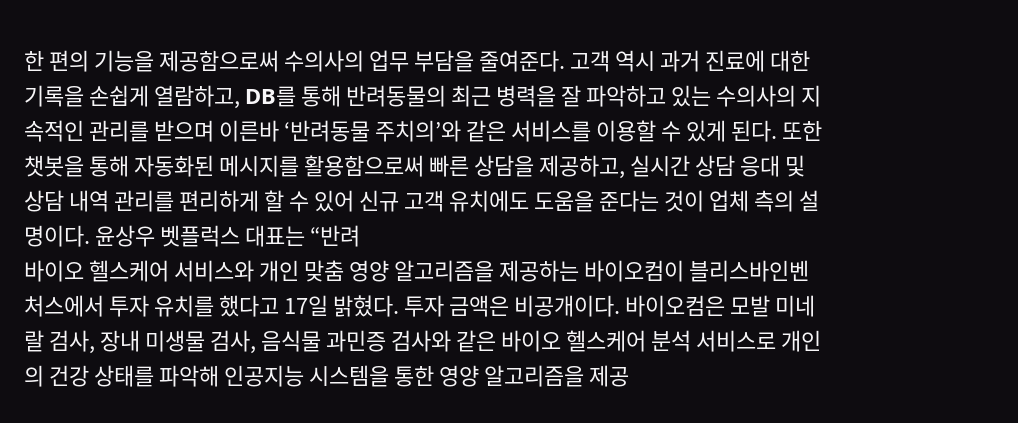한 편의 기능을 제공함으로써 수의사의 업무 부담을 줄여준다. 고객 역시 과거 진료에 대한 기록을 손쉽게 열람하고, DB를 통해 반려동물의 최근 병력을 잘 파악하고 있는 수의사의 지속적인 관리를 받으며 이른바 ‘반려동물 주치의’와 같은 서비스를 이용할 수 있게 된다. 또한 챗봇을 통해 자동화된 메시지를 활용함으로써 빠른 상담을 제공하고, 실시간 상담 응대 및 상담 내역 관리를 편리하게 할 수 있어 신규 고객 유치에도 도움을 준다는 것이 업체 측의 설명이다. 윤상우 벳플럭스 대표는 “반려
바이오 헬스케어 서비스와 개인 맞춤 영양 알고리즘을 제공하는 바이오컴이 블리스바인벤처스에서 투자 유치를 했다고 17일 밝혔다. 투자 금액은 비공개이다. 바이오컴은 모발 미네랄 검사, 장내 미생물 검사, 음식물 과민증 검사와 같은 바이오 헬스케어 분석 서비스로 개인의 건강 상태를 파악해 인공지능 시스템을 통한 영양 알고리즘을 제공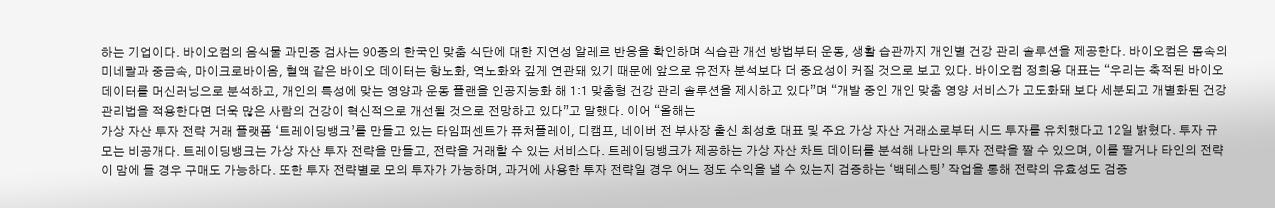하는 기업이다. 바이오컴의 음식물 과민증 검사는 90종의 한국인 맞춤 식단에 대한 지연성 알레르 반응을 확인하며 식습관 개선 방법부터 운동, 생활 습관까지 개인별 건강 관리 솔루션을 제공한다. 바이오컴은 몸속의 미네랄과 중금속, 마이크로바이옴, 혈액 같은 바이오 데이터는 항노화, 역노화와 깊게 연관돼 있기 때문에 앞으로 유전자 분석보다 더 중요성이 커질 것으로 보고 있다. 바이오컴 정희용 대표는 “우리는 축적된 바이오 데이터를 머신러닝으로 분석하고, 개인의 특성에 맞는 영양과 운동 플랜을 인공지능화 해 1:1 맞춤형 건강 관리 솔루션을 제시하고 있다”며 “개발 중인 개인 맞춤 영양 서비스가 고도화돼 보다 세분되고 개별화된 건강 관리법을 적용한다면 더욱 많은 사람의 건강이 혁신적으로 개선될 것으로 전망하고 있다”고 말했다. 이어 “올해는
가상 자산 투자 전략 거래 플랫폼 ‘트레이딩뱅크’를 만들고 있는 타임퍼센트가 퓨처플레이, 디캠프, 네이버 전 부사장 출신 최성호 대표 및 주요 가상 자산 거래소로부터 시드 투자를 유치했다고 12일 밝혔다. 투자 규모는 비공개다. 트레이딩뱅크는 가상 자산 투자 전략을 만들고, 전략을 거래할 수 있는 서비스다. 트레이딩뱅크가 제공하는 가상 자산 차트 데이터를 분석해 나만의 투자 전략을 짤 수 있으며, 이를 팔거나 타인의 전략이 맘에 들 경우 구매도 가능하다. 또한 투자 전략별로 모의 투자가 가능하며, 과거에 사용한 투자 전략일 경우 어느 정도 수익을 낼 수 있는지 검증하는 ‘백테스팅’ 작업을 통해 전략의 유효성도 검증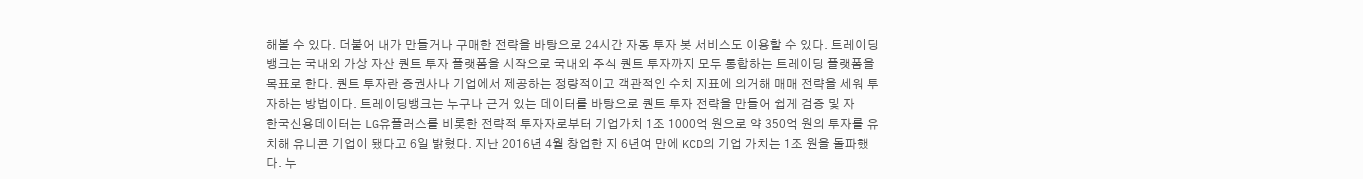해볼 수 있다. 더불어 내가 만들거나 구매한 전략을 바탕으로 24시간 자동 투자 봇 서비스도 이용할 수 있다. 트레이딩뱅크는 국내외 가상 자산 퀀트 투자 플랫폼을 시작으로 국내외 주식 퀀트 투자까지 모두 통합하는 트레이딩 플랫폼을 목표로 한다. 퀀트 투자란 증권사나 기업에서 제공하는 정량적이고 객관적인 수치 지표에 의거해 매매 전략을 세워 투자하는 방법이다. 트레이딩뱅크는 누구나 근거 있는 데이터를 바탕으로 퀀트 투자 전략을 만들어 쉽게 검증 및 자
한국신용데이터는 LG유플러스를 비롯한 전략적 투자자로부터 기업가치 1조 1000억 원으로 약 350억 원의 투자를 유치해 유니콘 기업이 됐다고 6일 밝혔다. 지난 2016년 4월 창업한 지 6년여 만에 KCD의 기업 가치는 1조 원을 돌파했다. 누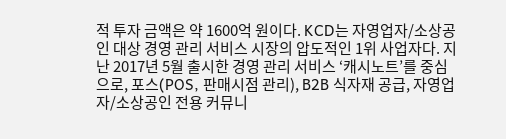적 투자 금액은 약 1600억 원이다. KCD는 자영업자/소상공인 대상 경영 관리 서비스 시장의 압도적인 1위 사업자다. 지난 2017년 5월 출시한 경영 관리 서비스 ‘캐시노트’를 중심으로, 포스(POS, 판매시점 관리), B2B 식자재 공급, 자영업자/소상공인 전용 커뮤니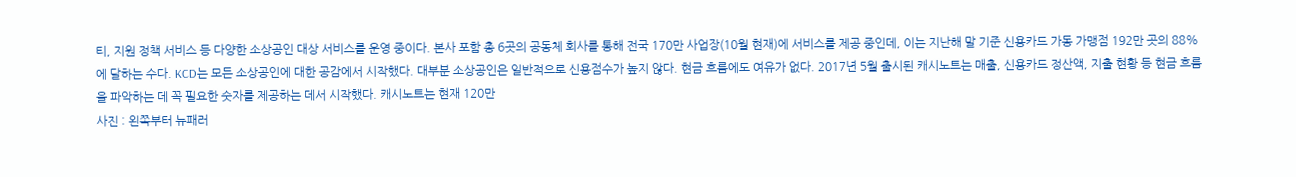티, 지원 정책 서비스 등 다양한 소상공인 대상 서비스를 운영 중이다. 본사 포함 총 6곳의 공동체 회사를 통해 전국 170만 사업장(10월 현재)에 서비스를 제공 중인데, 이는 지난해 말 기준 신용카드 가동 가맹점 192만 곳의 88%에 달하는 수다. KCD는 모든 소상공인에 대한 공감에서 시작했다. 대부분 소상공인은 일반적으로 신용점수가 높지 않다. 현금 흐름에도 여유가 없다. 2017년 5월 출시된 캐시노트는 매출, 신용카드 정산액, 지출 현황 등 현금 흐름을 파악하는 데 꼭 필요한 숫자를 제공하는 데서 시작했다. 캐시노트는 현재 120만
사진 : 왼쪽부터 뉴패러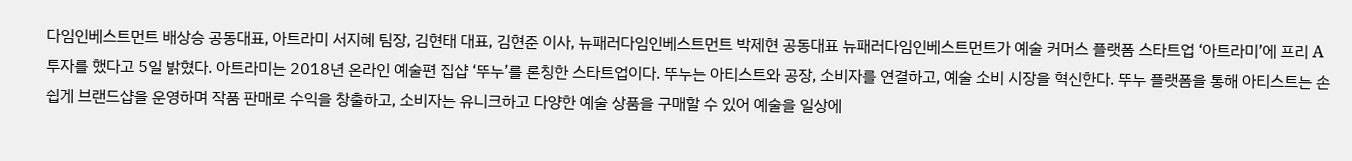다임인베스트먼트 배상승 공동대표, 아트라미 서지혜 팀장, 김현태 대표, 김현준 이사, 뉴패러다임인베스트먼트 박제현 공동대표 뉴패러다임인베스트먼트가 예술 커머스 플랫폼 스타트업 ‘아트라미’에 프리 A 투자를 했다고 5일 밝혔다. 아트라미는 2018년 온라인 예술편 집샵 ‘뚜누’를 론칭한 스타트업이다. 뚜누는 아티스트와 공장, 소비자를 연결하고, 예술 소비 시장을 혁신한다. 뚜누 플랫폼을 통해 아티스트는 손쉽게 브랜드샵을 운영하며 작품 판매로 수익을 창출하고, 소비자는 유니크하고 다양한 예술 상품을 구매할 수 있어 예술을 일상에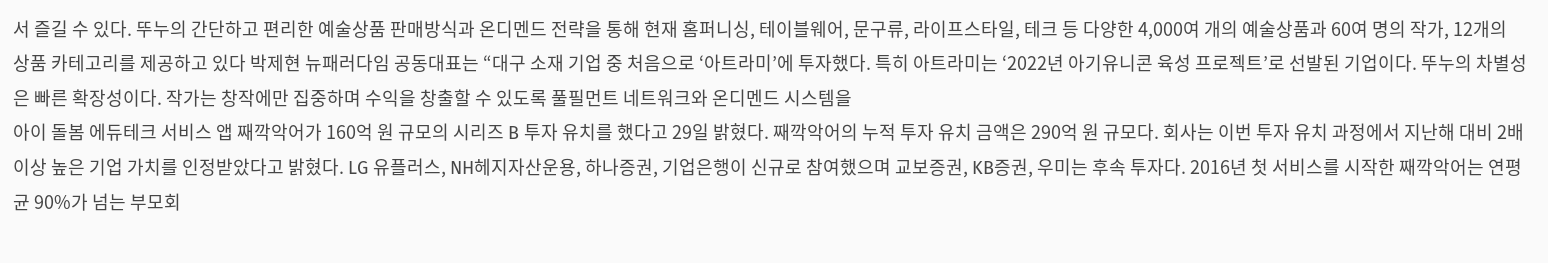서 즐길 수 있다. 뚜누의 간단하고 편리한 예술상품 판매방식과 온디멘드 전략을 통해 현재 홈퍼니싱, 테이블웨어, 문구류, 라이프스타일, 테크 등 다양한 4,000여 개의 예술상품과 60여 명의 작가, 12개의 상품 카테고리를 제공하고 있다 박제현 뉴패러다임 공동대표는 “대구 소재 기업 중 처음으로 ‘아트라미’에 투자했다. 특히 아트라미는 ‘2022년 아기유니콘 육성 프로젝트’로 선발된 기업이다. 뚜누의 차별성은 빠른 확장성이다. 작가는 창작에만 집중하며 수익을 창출할 수 있도록 풀필먼트 네트워크와 온디멘드 시스템을
아이 돌봄 에듀테크 서비스 앱 째깍악어가 160억 원 규모의 시리즈 B 투자 유치를 했다고 29일 밝혔다. 째깍악어의 누적 투자 유치 금액은 290억 원 규모다. 회사는 이번 투자 유치 과정에서 지난해 대비 2배 이상 높은 기업 가치를 인정받았다고 밝혔다. LG 유플러스, NH헤지자산운용, 하나증권, 기업은행이 신규로 참여했으며 교보증권, KB증권, 우미는 후속 투자다. 2016년 첫 서비스를 시작한 째깍악어는 연평균 90%가 넘는 부모회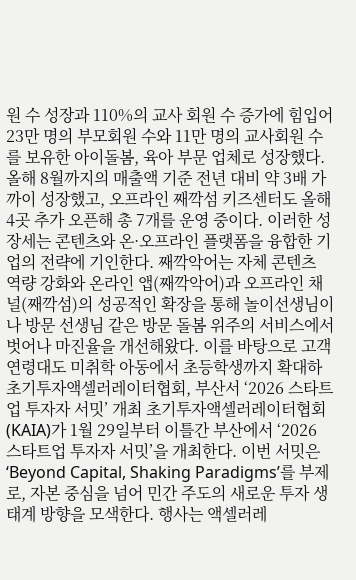원 수 성장과 110%의 교사 회원 수 증가에 힘입어 23만 명의 부모회원 수와 11만 명의 교사회원 수를 보유한 아이돌봄, 육아 부문 업체로 성장했다. 올해 8월까지의 매출액 기준 전년 대비 약 3배 가까이 성장했고, 오프라인 째깍섬 키즈센터도 올해 4곳 추가 오픈해 총 7개를 운영 중이다. 이러한 성장세는 콘텐츠와 온·오프라인 플랫폼을 융합한 기업의 전략에 기인한다. 째깍악어는 자체 콘텐츠 역량 강화와 온라인 앱(째깍악어)과 오프라인 채널(째깍섬)의 성공적인 확장을 통해 놀이선생님이나 방문 선생님 같은 방문 돌봄 위주의 서비스에서 벗어나 마진율을 개선해왔다. 이를 바탕으로 고객 연령대도 미취학 아동에서 초등학생까지 확대하
초기투자액셀러레이터협회, 부산서 ‘2026 스타트업 투자자 서밋’ 개최 초기투자액셀러레이터협회(KAIA)가 1월 29일부터 이틀간 부산에서 ‘2026 스타트업 투자자 서밋’을 개최한다. 이번 서밋은 ‘Beyond Capital, Shaking Paradigms’를 부제로, 자본 중심을 넘어 민간 주도의 새로운 투자 생태계 방향을 모색한다. 행사는 액셀러레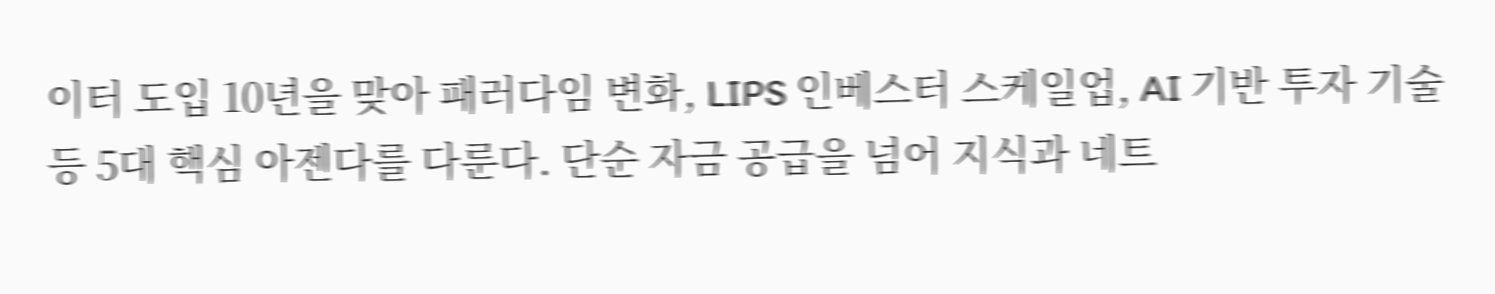이터 도입 10년을 맞아 패러다임 변화, LIPS 인베스터 스케일업, AI 기반 투자 기술 등 5대 핵심 아젠다를 다룬다. 단순 자금 공급을 넘어 지식과 네트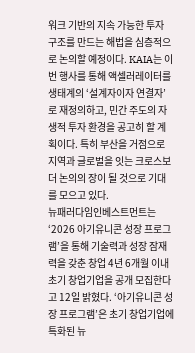워크 기반의 지속 가능한 투자 구조를 만드는 해법을 심층적으로 논의할 예정이다. KAIA는 이번 행사를 통해 액셀러레이터를 생태계의 ‘설계자이자 연결자’로 재정의하고, 민간 주도의 자생적 투자 환경을 공고히 할 계획이다. 특히 부산을 거점으로 지역과 글로벌을 잇는 크로스보더 논의의 장이 될 것으로 기대를 모으고 있다.
뉴패러다임인베스트먼트는 ‘2026 아기유니콘 성장 프로그램’을 통해 기술력과 성장 잠재력을 갖춘 창업 4년 6개월 이내 초기 창업기업을 공개 모집한다고 12일 밝혔다. ‘아기유니콘 성장 프로그램’은 초기 창업기업에 특화된 뉴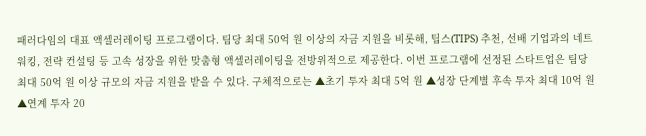패러다임의 대표 액셀러레이팅 프로그램이다. 팀당 최대 50억 원 이상의 자금 지원을 비롯해, 팁스(TIPS) 추천, 선배 기업과의 네트워킹, 전략 컨설팅 등 고속 성장을 위한 맞춤형 액셀러레이팅을 전방위적으로 제공한다. 이번 프로그램에 선정된 스타트업은 팀당 최대 50억 원 이상 규모의 자금 지원을 받을 수 있다. 구체적으로는 ▲초기 투자 최대 5억 원 ▲성장 단계별 후속 투자 최대 10억 원 ▲연계 투자 20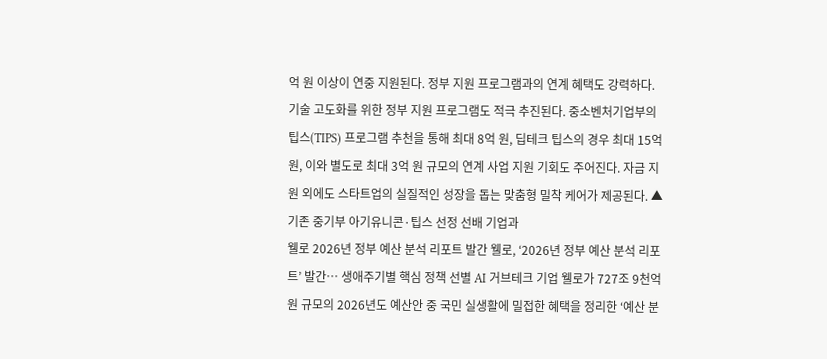억 원 이상이 연중 지원된다. 정부 지원 프로그램과의 연계 혜택도 강력하다. 기술 고도화를 위한 정부 지원 프로그램도 적극 추진된다. 중소벤처기업부의 팁스(TIPS) 프로그램 추천을 통해 최대 8억 원, 딥테크 팁스의 경우 최대 15억 원, 이와 별도로 최대 3억 원 규모의 연계 사업 지원 기회도 주어진다. 자금 지원 외에도 스타트업의 실질적인 성장을 돕는 맞춤형 밀착 케어가 제공된다. ▲기존 중기부 아기유니콘·팁스 선정 선배 기업과
웰로 2026년 정부 예산 분석 리포트 발간 웰로, ‘2026년 정부 예산 분석 리포트’ 발간… 생애주기별 핵심 정책 선별 AI 거브테크 기업 웰로가 727조 9천억 원 규모의 2026년도 예산안 중 국민 실생활에 밀접한 혜택을 정리한 ‘예산 분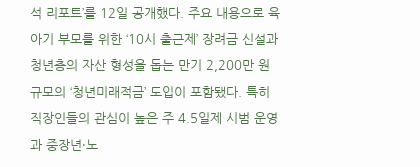석 리포트’를 12일 공개했다. 주요 내용으로 육아기 부모를 위한 ‘10시 출근제’ 장려금 신설과 청년층의 자산 형성을 돕는 만기 2,200만 원 규모의 ‘청년미래적금’ 도입이 포함됐다. 특히 직장인들의 관심이 높은 주 4.5일제 시범 운영과 중장년·노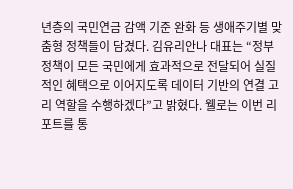년층의 국민연금 감액 기준 완화 등 생애주기별 맞춤형 정책들이 담겼다. 김유리안나 대표는 “정부 정책이 모든 국민에게 효과적으로 전달되어 실질적인 혜택으로 이어지도록 데이터 기반의 연결 고리 역할을 수행하겠다”고 밝혔다. 웰로는 이번 리포트를 통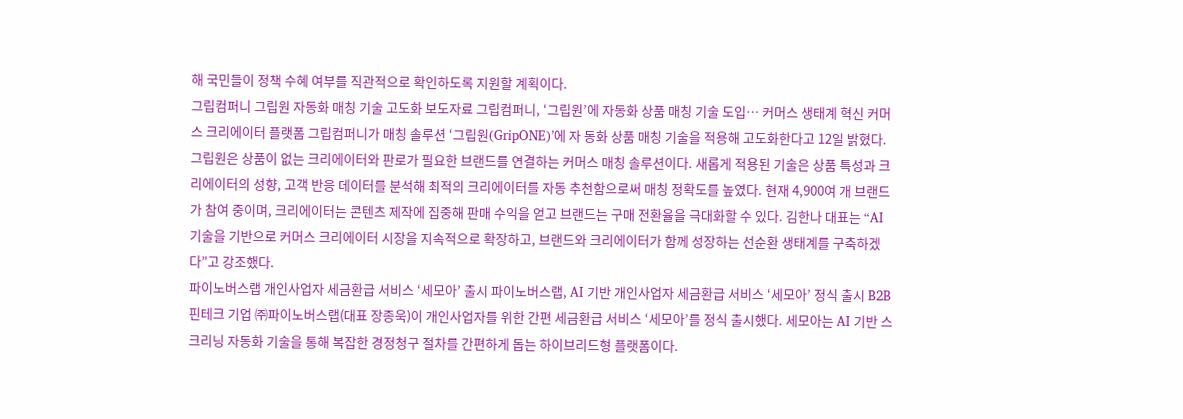해 국민들이 정책 수혜 여부를 직관적으로 확인하도록 지원할 계획이다.
그립컴퍼니 그립원 자동화 매칭 기술 고도화 보도자료 그립컴퍼니, ‘그립원’에 자동화 상품 매칭 기술 도입… 커머스 생태계 혁신 커머스 크리에이터 플랫폼 그립컴퍼니가 매칭 솔루션 ‘그립원(GripONE)’에 자 동화 상품 매칭 기술을 적용해 고도화한다고 12일 밝혔다. 그립원은 상품이 없는 크리에이터와 판로가 필요한 브랜드를 연결하는 커머스 매칭 솔루션이다. 새롭게 적용된 기술은 상품 특성과 크리에이터의 성향, 고객 반응 데이터를 분석해 최적의 크리에이터를 자동 추천함으로써 매칭 정확도를 높였다. 현재 4,900여 개 브랜드가 참여 중이며, 크리에이터는 콘텐츠 제작에 집중해 판매 수익을 얻고 브랜드는 구매 전환율을 극대화할 수 있다. 김한나 대표는 “AI 기술을 기반으로 커머스 크리에이터 시장을 지속적으로 확장하고, 브랜드와 크리에이터가 함께 성장하는 선순환 생태계를 구축하겠다”고 강조했다.
파이노버스랩 개인사업자 세금환급 서비스 ‘세모아’ 출시 파이노버스랩, AI 기반 개인사업자 세금환급 서비스 ‘세모아’ 정식 출시 B2B 핀테크 기업 ㈜파이노버스랩(대표 장종욱)이 개인사업자를 위한 간편 세금환급 서비스 ‘세모아’를 정식 출시했다. 세모아는 AI 기반 스크리닝 자동화 기술을 통해 복잡한 경정청구 절차를 간편하게 돕는 하이브리드형 플랫폼이다.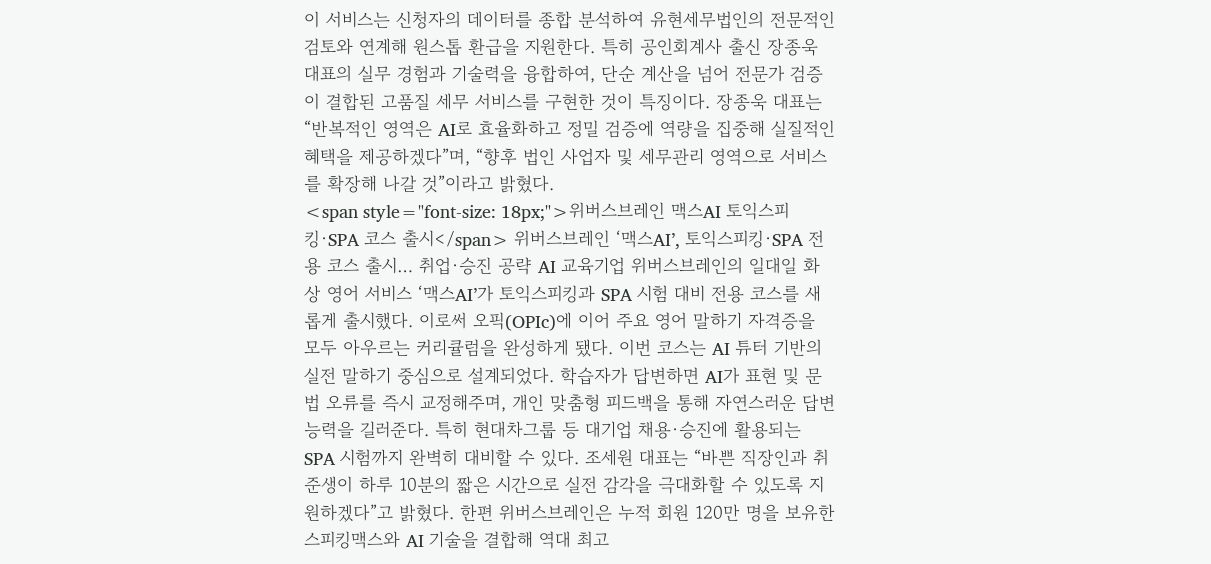이 서비스는 신청자의 데이터를 종합 분석하여 유현세무법인의 전문적인 검토와 연계해 원스톱 환급을 지원한다. 특히 공인회계사 출신 장종욱 대표의 실무 경험과 기술력을 융합하여, 단순 계산을 넘어 전문가 검증이 결합된 고품질 세무 서비스를 구현한 것이 특징이다. 장종욱 대표는 “반복적인 영역은 AI로 효율화하고 정밀 검증에 역량을 집중해 실질적인 혜택을 제공하겠다”며, “향후 법인 사업자 및 세무관리 영역으로 서비스를 확장해 나갈 것”이라고 밝혔다.
<span style="font-size: 18px;">위버스브레인 맥스AI 토익스피킹·SPA 코스 출시</span> 위버스브레인 ‘맥스AI’, 토익스피킹·SPA 전용 코스 출시… 취업·승진 공략 AI 교육기업 위버스브레인의 일대일 화상 영어 서비스 ‘맥스AI’가 토익스피킹과 SPA 시험 대비 전용 코스를 새롭게 출시했다. 이로써 오픽(OPIc)에 이어 주요 영어 말하기 자격증을 모두 아우르는 커리큘럼을 완성하게 됐다. 이번 코스는 AI 튜터 기반의 실전 말하기 중심으로 설계되었다. 학습자가 답변하면 AI가 표현 및 문법 오류를 즉시 교정해주며, 개인 맞춤형 피드백을 통해 자연스러운 답변 능력을 길러준다. 특히 현대차그룹 등 대기업 채용·승진에 활용되는 SPA 시험까지 완벽히 대비할 수 있다. 조세원 대표는 “바쁜 직장인과 취준생이 하루 10분의 짧은 시간으로 실전 감각을 극대화할 수 있도록 지원하겠다”고 밝혔다. 한편 위버스브레인은 누적 회원 120만 명을 보유한 스피킹맥스와 AI 기술을 결합해 역대 최고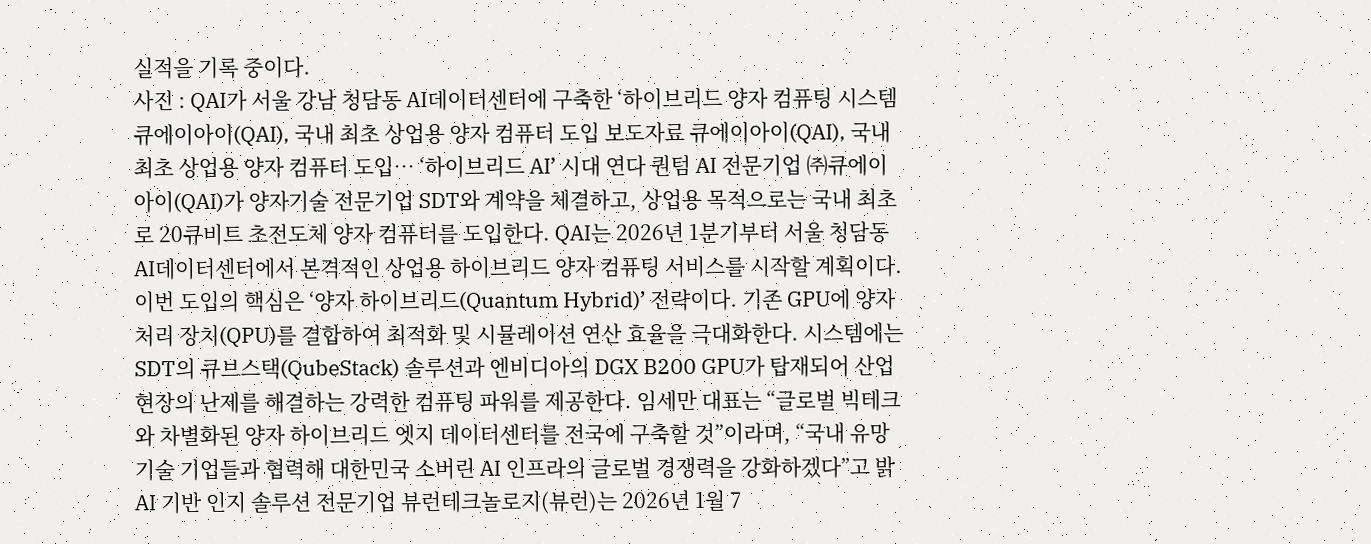실적을 기록 중이다.
사진 : QAI가 서울 강남 청담동 AI데이터센터에 구축한 ‘하이브리드 양자 컴퓨팅 시스템 큐에이아이(QAI), 국내 최초 상업용 양자 컴퓨터 도입 보도자료 큐에이아이(QAI), 국내 최초 상업용 양자 컴퓨터 도입… ‘하이브리드 AI’ 시대 연다 퀀텀 AI 전문기업 ㈜큐에이아이(QAI)가 양자기술 전문기업 SDT와 계약을 체결하고, 상업용 목적으로는 국내 최초로 20큐비트 초전도체 양자 컴퓨터를 도입한다. QAI는 2026년 1분기부터 서울 청담동 AI데이터센터에서 본격적인 상업용 하이브리드 양자 컴퓨팅 서비스를 시작할 계획이다. 이번 도입의 핵심은 ‘양자 하이브리드(Quantum Hybrid)’ 전략이다. 기존 GPU에 양자 처리 장치(QPU)를 결합하여 최적화 및 시뮬레이션 연산 효율을 극대화한다. 시스템에는 SDT의 큐브스택(QubeStack) 솔루션과 엔비디아의 DGX B200 GPU가 탑재되어 산업 현장의 난제를 해결하는 강력한 컴퓨팅 파워를 제공한다. 임세만 대표는 “글로벌 빅테크와 차별화된 양자 하이브리드 엣지 데이터센터를 전국에 구축할 것”이라며, “국내 유망 기술 기업들과 협력해 대한민국 소버린 AI 인프라의 글로벌 경쟁력을 강화하겠다”고 밝
AI 기반 인지 솔루션 전문기업 뷰런테크놀로지(뷰런)는 2026년 1월 7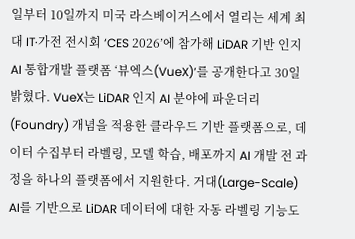일부터 10일까지 미국 라스베이거스에서 열리는 세계 최대 IT·가전 전시회 ‘CES 2026’에 참가해 LiDAR 기반 인지 AI 통합개발 플랫폼 ‘뷰엑스(VueX)’를 공개한다고 30일 밝혔다. VueX는 LiDAR 인지 AI 분야에 파운더리(Foundry) 개념을 적용한 클라우드 기반 플랫폼으로, 데이터 수집부터 라벨링, 모델 학습, 배포까지 AI 개발 전 과정을 하나의 플랫폼에서 지원한다. 거대(Large-Scale) AI를 기반으로 LiDAR 데이터에 대한 자동 라벨링 기능도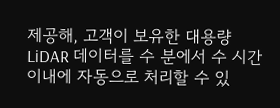제공해, 고객이 보유한 대용량 LiDAR 데이터를 수 분에서 수 시간 이내에 자동으로 처리할 수 있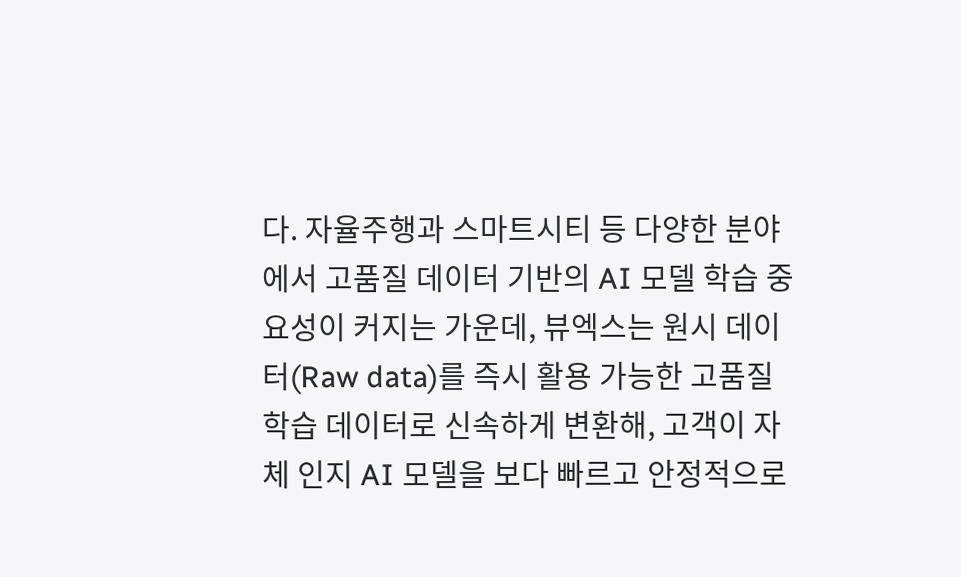다. 자율주행과 스마트시티 등 다양한 분야에서 고품질 데이터 기반의 AI 모델 학습 중요성이 커지는 가운데, 뷰엑스는 원시 데이터(Raw data)를 즉시 활용 가능한 고품질 학습 데이터로 신속하게 변환해, 고객이 자체 인지 AI 모델을 보다 빠르고 안정적으로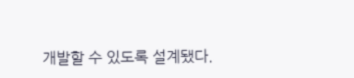개발할 수 있도록 설계됐다.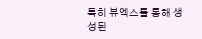특히 뷰엑스를 통해 생성된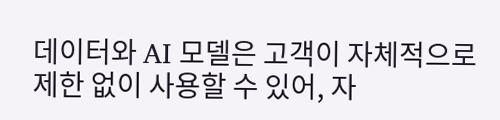데이터와 AI 모델은 고객이 자체적으로 제한 없이 사용할 수 있어, 자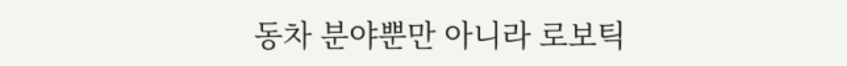동차 분야뿐만 아니라 로보틱